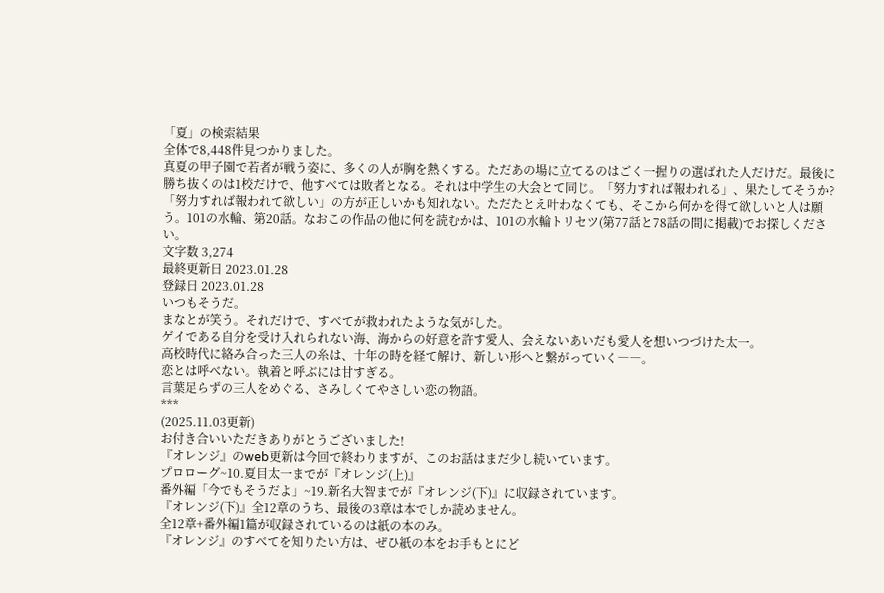「夏」の検索結果
全体で8,448件見つかりました。
真夏の甲子園で若者が戦う姿に、多くの人が胸を熱くする。ただあの場に立てるのはごく一握りの選ばれた人だけだ。最後に勝ち抜くのは1校だけで、他すべては敗者となる。それは中学生の大会とて同じ。「努力すれば報われる」、果たしてそうか?「努力すれば報われて欲しい」の方が正しいかも知れない。ただたとえ叶わなくても、そこから何かを得て欲しいと人は願う。101の水輪、第20話。なおこの作品の他に何を読むかは、101の水輪トリセツ(第77話と78話の間に掲載)でお探しください。
文字数 3,274
最終更新日 2023.01.28
登録日 2023.01.28
いつもそうだ。
まなとが笑う。それだけで、すべてが救われたような気がした。
ゲイである自分を受け入れられない海、海からの好意を許す愛人、会えないあいだも愛人を想いつづけた太一。
高校時代に絡み合った三人の糸は、十年の時を経て解け、新しい形へと繋がっていく――。
恋とは呼べない。執着と呼ぶには甘すぎる。
言葉足らずの三人をめぐる、さみしくてやさしい恋の物語。
***
(2025.11.03更新)
お付き合いいただきありがとうございました!
『オレンジ』のweb更新は今回で終わりますが、このお話はまだ少し続いています。
プロローグ~10.夏目太一までが『オレンジ(上)』
番外編「今でもそうだよ」~19.新名大智までが『オレンジ(下)』に収録されています。
『オレンジ(下)』全12章のうち、最後の3章は本でしか読めません。
全12章+番外編1篇が収録されているのは紙の本のみ。
『オレンジ』のすべてを知りたい方は、ぜひ紙の本をお手もとにど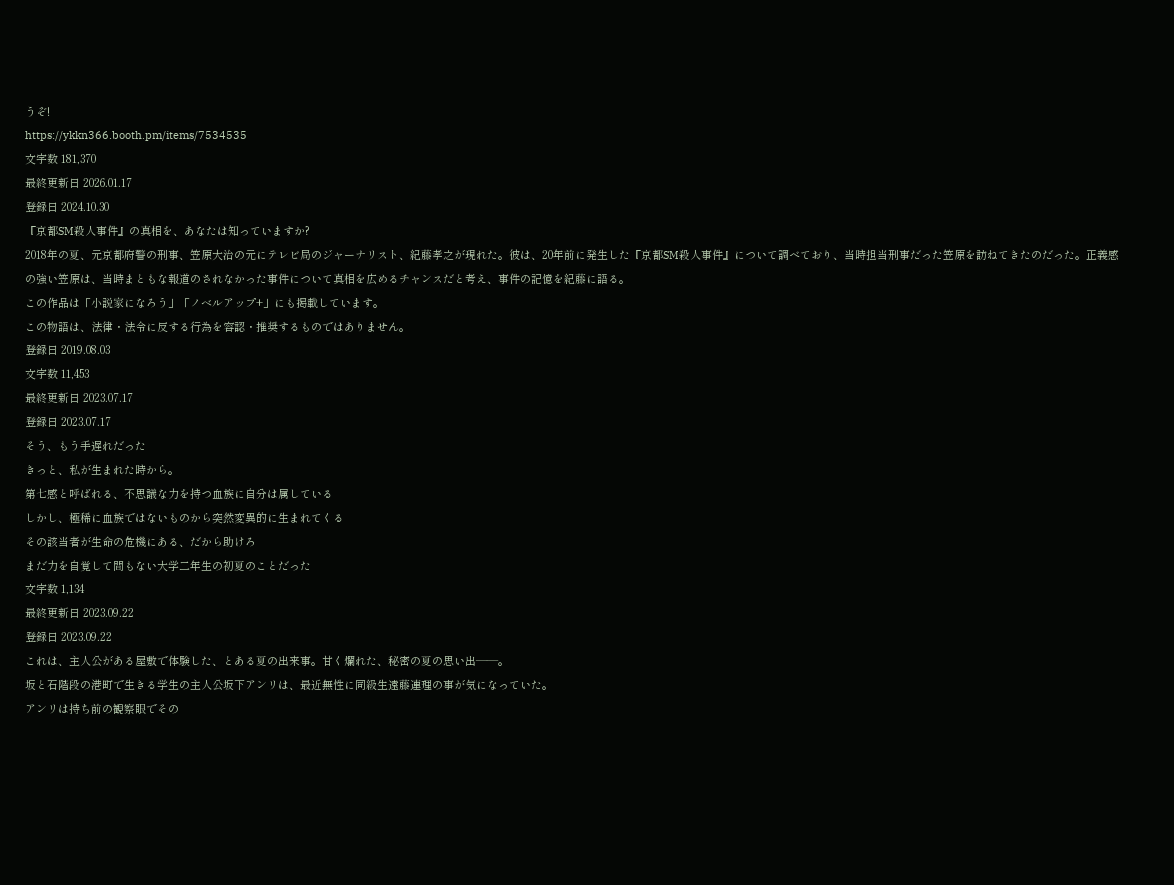うぞ!
https://ykkn366.booth.pm/items/7534535
文字数 181,370
最終更新日 2026.01.17
登録日 2024.10.30
『京都SM殺人事件』の真相を、あなたは知っていますか?
2018年の夏、元京都府警の刑事、笠原大治の元にテレビ局のジャーナリスト、紀藤孝之が現れた。彼は、20年前に発生した『京都SM殺人事件』について調べており、当時担当刑事だった笠原を訪ねてきたのだった。正義感の強い笠原は、当時まともな報道のされなかった事件について真相を広めるチャンスだと考え、事件の記憶を紀藤に語る。
この作品は「小説家になろう」「ノベルアップ+」にも掲載しています。
この物語は、法律・法令に反する行為を容認・推奨するものではありません。
登録日 2019.08.03
文字数 11,453
最終更新日 2023.07.17
登録日 2023.07.17
そう、もう手遅れだった
きっと、私が生まれた時から。
第七感と呼ばれる、不思議な力を持つ血族に自分は属している
しかし、極稀に血族ではないものから突然変異的に生まれてくる
その該当者が生命の危機にある、だから助けろ
まだ力を自覚して間もない大学二年生の初夏のことだった
文字数 1,134
最終更新日 2023.09.22
登録日 2023.09.22
これは、主人公がある屋敷で体験した、とある夏の出来事。甘く爛れた、秘密の夏の思い出――。
坂と石階段の港町で生きる学生の主人公坂下アンリは、最近無性に同級生遠藤連理の事が気になっていた。
アンリは持ち前の観察眼でその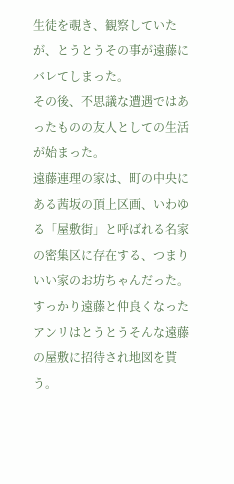生徒を覗き、観察していたが、とうとうその事が遠藤にバレてしまった。
その後、不思議な遭遇ではあったものの友人としての生活が始まった。
遠藤連理の家は、町の中央にある茜坂の頂上区画、いわゆる「屋敷街」と呼ばれる名家の密集区に存在する、つまりいい家のお坊ちゃんだった。
すっかり遠藤と仲良くなったアンリはとうとうそんな遠藤の屋敷に招待され地図を貰う。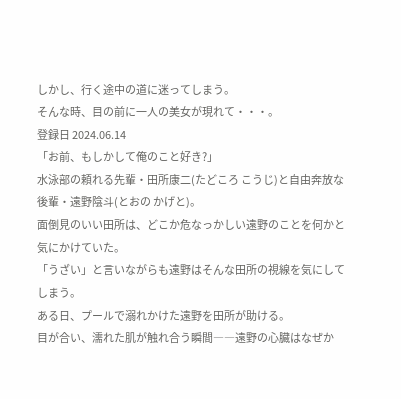しかし、行く途中の道に迷ってしまう。
そんな時、目の前に一人の美女が現れて・・・。
登録日 2024.06.14
「お前、もしかして俺のこと好き?」
水泳部の頼れる先輩・田所康二(たどころ こうじ)と自由奔放な後輩・遠野陰斗(とおの かげと)。
面倒見のいい田所は、どこか危なっかしい遠野のことを何かと気にかけていた。
「うざい」と言いながらも遠野はそんな田所の視線を気にしてしまう。
ある日、プールで溺れかけた遠野を田所が助ける。
目が合い、濡れた肌が触れ合う瞬間――遠野の心臓はなぜか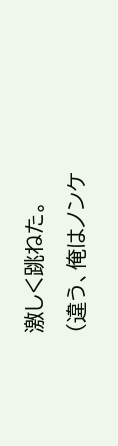激しく跳ねた。
(違う、俺はノンケ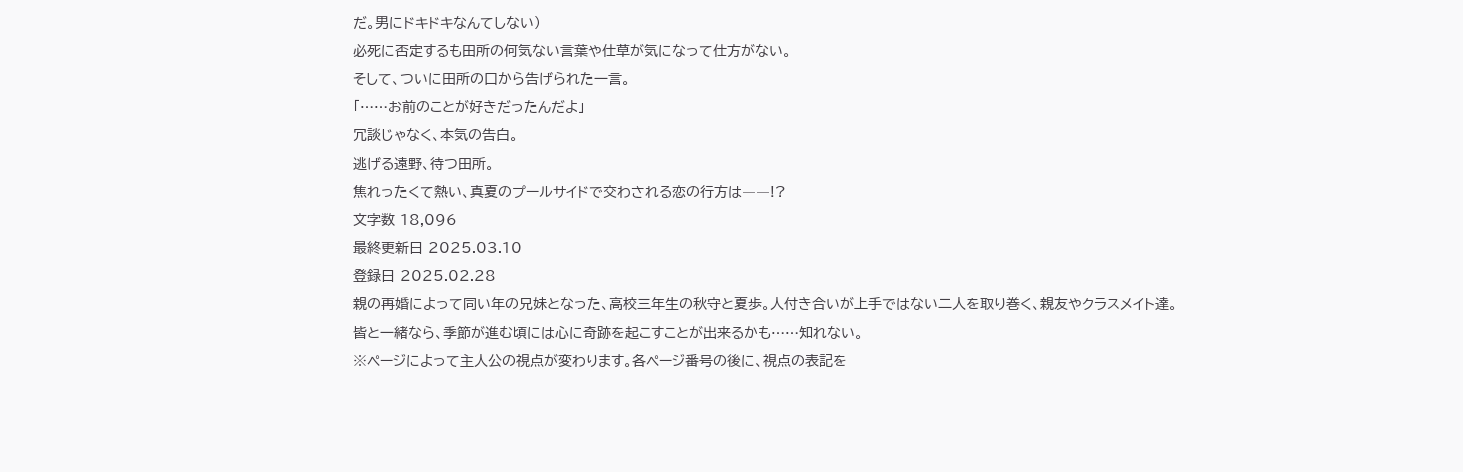だ。男にドキドキなんてしない)
必死に否定するも田所の何気ない言葉や仕草が気になって仕方がない。
そして、ついに田所の口から告げられた一言。
「……お前のことが好きだったんだよ」
冗談じゃなく、本気の告白。
逃げる遠野、待つ田所。
焦れったくて熱い、真夏のプールサイドで交わされる恋の行方は――!?
文字数 18,096
最終更新日 2025.03.10
登録日 2025.02.28
親の再婚によって同い年の兄妹となった、高校三年生の秋守と夏歩。人付き合いが上手ではない二人を取り巻く、親友やクラスメイト達。
皆と一緒なら、季節が進む頃には心に奇跡を起こすことが出来るかも……知れない。
※ページによって主人公の視点が変わります。各ページ番号の後に、視点の表記を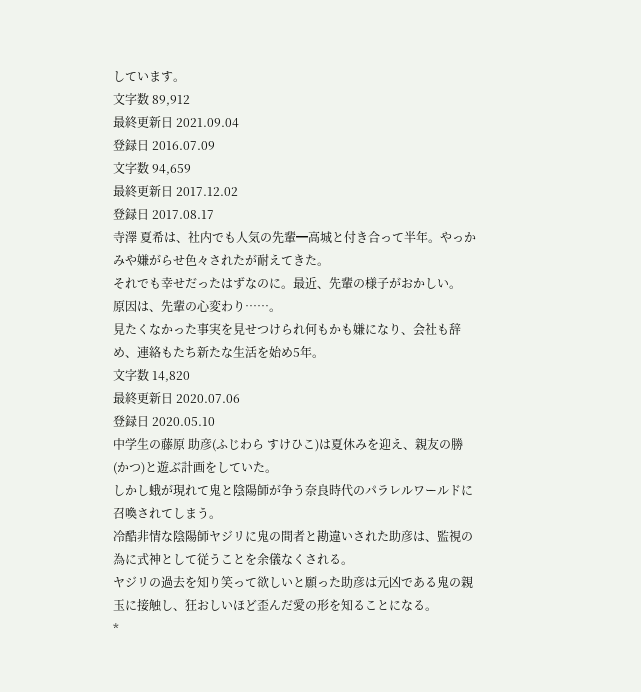しています。
文字数 89,912
最終更新日 2021.09.04
登録日 2016.07.09
文字数 94,659
最終更新日 2017.12.02
登録日 2017.08.17
寺澤 夏希は、社内でも人気の先輩━高城と付き合って半年。やっかみや嫌がらせ色々されたが耐えてきた。
それでも幸せだったはずなのに。最近、先輩の様子がおかしい。
原因は、先輩の心変わり……。
見たくなかった事実を見せつけられ何もかも嫌になり、会社も辞め、連絡もたち新たな生活を始め5年。
文字数 14,820
最終更新日 2020.07.06
登録日 2020.05.10
中学生の藤原 助彦(ふじわら すけひこ)は夏休みを迎え、親友の勝(かつ)と遊ぶ計画をしていた。
しかし蛾が現れて鬼と陰陽師が争う奈良時代のパラレルワールドに召喚されてしまう。
冷酷非情な陰陽師ヤジリに鬼の間者と勘違いされた助彦は、監視の為に式神として従うことを余儀なくされる。
ヤジリの過去を知り笑って欲しいと願った助彦は元凶である鬼の親玉に接触し、狂おしいほど歪んだ愛の形を知ることになる。
*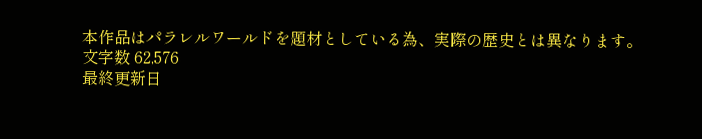本作品はパラレルワールドを題材としている為、実際の歴史とは異なります。
文字数 62,576
最終更新日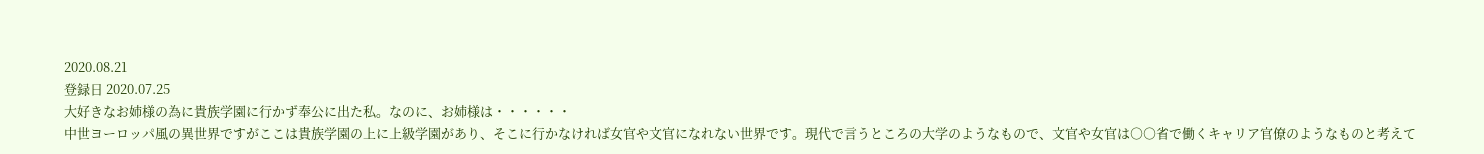2020.08.21
登録日 2020.07.25
大好きなお姉様の為に貴族学園に行かず奉公に出た私。なのに、お姉様は・・・・・・
中世ヨーロッパ風の異世界ですがここは貴族学園の上に上級学園があり、そこに行かなければ女官や文官になれない世界です。現代で言うところの大学のようなもので、文官や女官は○○省で働くキャリア官僚のようなものと考えて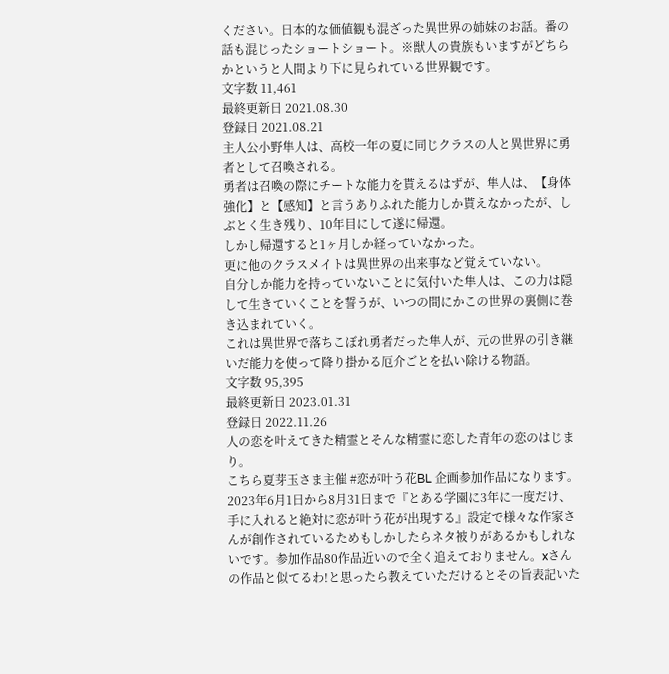ください。日本的な価値観も混ざった異世界の姉妹のお話。番の話も混じったショートショート。※獣人の貴族もいますがどちらかというと人間より下に見られている世界観です。
文字数 11,461
最終更新日 2021.08.30
登録日 2021.08.21
主人公小野隼人は、高校一年の夏に同じクラスの人と異世界に勇者として召喚される。
勇者は召喚の際にチートな能力を貰えるはずが、隼人は、【身体強化】と【感知】と言うありふれた能力しか貰えなかったが、しぶとく生き残り、10年目にして遂に帰還。
しかし帰還すると1ヶ月しか経っていなかった。
更に他のクラスメイトは異世界の出来事など覚えていない。
自分しか能力を持っていないことに気付いた隼人は、この力は隠して生きていくことを誓うが、いつの間にかこの世界の裏側に巻き込まれていく。
これは異世界で落ちこぼれ勇者だった隼人が、元の世界の引き継いだ能力を使って降り掛かる厄介ごとを払い除ける物語。
文字数 95,395
最終更新日 2023.01.31
登録日 2022.11.26
人の恋を叶えてきた精霊とそんな精霊に恋した青年の恋のはじまり。
こちら夏芽玉さま主催 #恋が叶う花BL 企画参加作品になります。2023年6月1日から8月31日まで『とある学園に3年に一度だけ、手に入れると絶対に恋が叶う花が出現する』設定で様々な作家さんが創作されているためもしかしたらネタ被りがあるかもしれないです。参加作品80作品近いので全く追えておりません。xさんの作品と似てるわ!と思ったら教えていただけるとその旨表記いた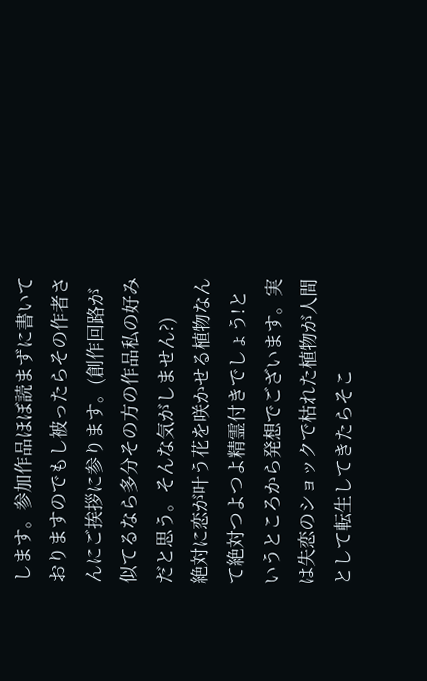します。参加作品ほぼ読まずに書いておりますのでもし被ったらその作者さんにご挨拶に参ります。(創作回路が似てるなら多分その方の作品私の好みだと思う。そんな気がしません?)
絶対に恋が叶う花を咲かせる植物なんて絶対つよつよ精霊付きでしょう!というところから発想でございます。実は失恋のショックで枯れた植物が人間として転生してきたらそこ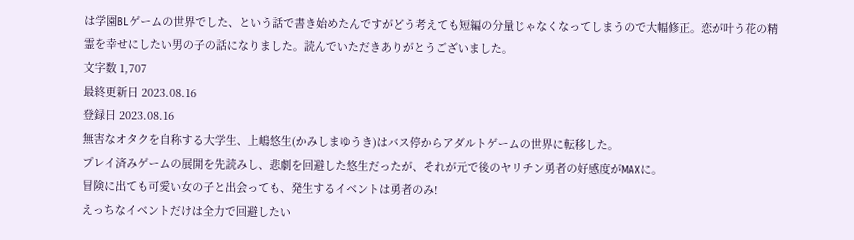は学園BLゲームの世界でした、という話で書き始めたんですがどう考えても短編の分量じゃなくなってしまうので大幅修正。恋が叶う花の精霊を幸せにしたい男の子の話になりました。読んでいただきありがとうございました。
文字数 1,707
最終更新日 2023.08.16
登録日 2023.08.16
無害なオタクを自称する大学生、上嶋悠生(かみしまゆうき)はバス停からアダルトゲームの世界に転移した。
プレイ済みゲームの展開を先読みし、悲劇を回避した悠生だったが、それが元で後のヤリチン勇者の好感度がMAXに。
冒険に出ても可愛い女の子と出会っても、発生するイベントは勇者のみ!
えっちなイベントだけは全力で回避したい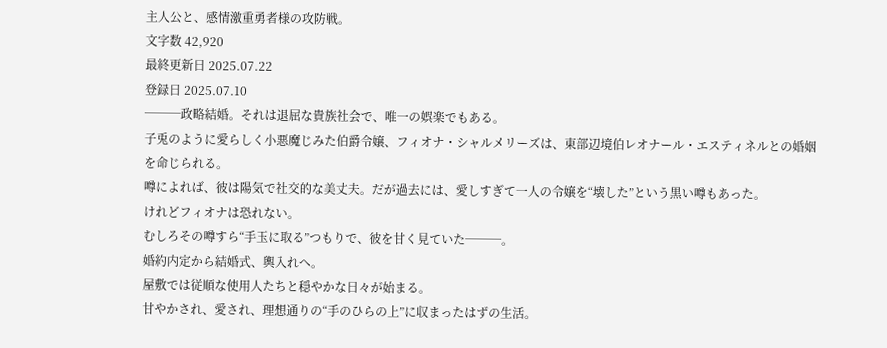主人公と、感情激重勇者様の攻防戦。
文字数 42,920
最終更新日 2025.07.22
登録日 2025.07.10
───政略結婚。それは退屈な貴族社会で、唯一の娯楽でもある。
子兎のように愛らしく小悪魔じみた伯爵令嬢、フィオナ・シャルメリーズは、東部辺境伯レオナール・エスティネルとの婚姻を命じられる。
噂によれば、彼は陽気で社交的な美丈夫。だが過去には、愛しすぎて一人の令嬢を“壊した”という黒い噂もあった。
けれどフィオナは恐れない。
むしろその噂すら“手玉に取る”つもりで、彼を甘く見ていた───。
婚約内定から結婚式、輿入れへ。
屋敷では従順な使用人たちと穏やかな日々が始まる。
甘やかされ、愛され、理想通りの“手のひらの上”に収まったはずの生活。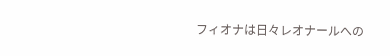フィオナは日々レオナールへの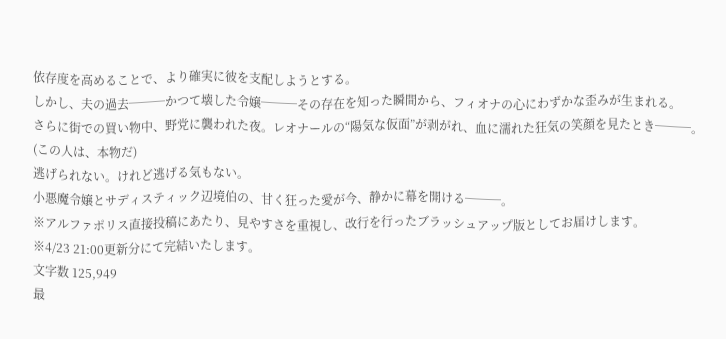依存度を高めることで、より確実に彼を支配しようとする。
しかし、夫の過去───かつて壊した令嬢───その存在を知った瞬間から、フィオナの心にわずかな歪みが生まれる。
さらに街での買い物中、野党に襲われた夜。レオナールの“陽気な仮面”が剥がれ、血に濡れた狂気の笑顔を見たとき───。
(この人は、本物だ)
逃げられない。けれど逃げる気もない。
小悪魔令嬢とサディスティック辺境伯の、甘く狂った愛が今、静かに幕を開ける───。
※アルファポリス直接投稿にあたり、見やすさを重視し、改行を行ったブラッシュアップ版としてお届けします。
※4/23 21:00更新分にて完結いたします。
文字数 125,949
最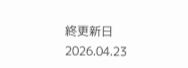終更新日 2026.04.23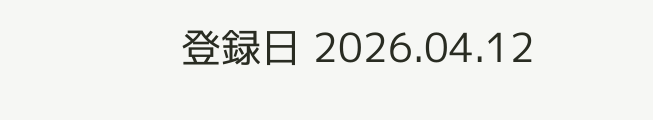登録日 2026.04.12